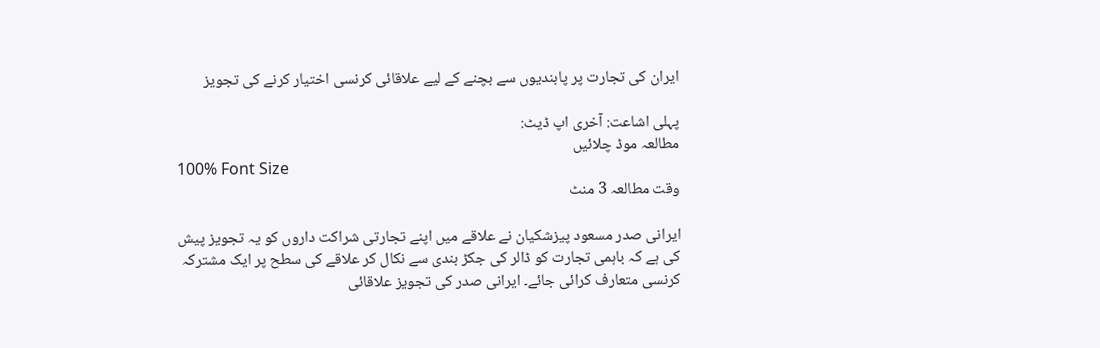ایران کی تجارت پر پابندیوں سے بچنے کے لیے علاقائی کرنسی اختیار کرنے کی تجویز

پہلی اشاعت: آخری اپ ڈیٹ:
مطالعہ موڈ چلائیں
100% Font Size
وقت مطالعہ 3 منٹ

ایرانی صدر مسعود پیزشکیان نے علاقے میں اپنے تجارتی شراکت داروں کو یہ تجویز پیش کی ہے کہ باہمی تجارت کو ڈالر کی جکڑ بندی سے نکال کر علاقے کی سطح پر ایک مشترکہ کرنسی متعارف کرائی جائے۔ ایرانی صدر کی تجویز علاقائی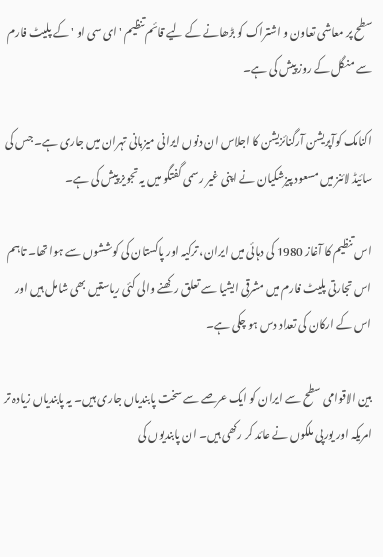سطح پر معاشی تعاون و اشتراک کو بڑھانے کے لیے قائم تنظیم ' ای سی او ' کے پلیٹ فارم سے منگل کے روز پیش کی ہے۔

اکنامک کوآپریشن آرگنائزیشن کا اجلاس ان دنوں ایرانی میزبانی تہران میں جاری ہے۔ جس کی سائیڈ لائنز میں مسعود پیزشکیان نے اپنی غیر رسمی گفتگو میں یہ تجویز پیش کی ہے۔

اس تنظیم کا آغاز 1980 کی دہائی میں ایران، ترکیہ اور پاکستان کی کوششوں سے ہوا تھا۔ تاہم اس تجارتی پلیٹ فارم میں مشرقی ایشیا سے تعلق رکھنے والی کئی ریاستیں بھی شامل ہیں اور اس کے ارکان کی تعداد دس ہو چکی ہے۔

بین الاقوامی سطح سے ایران کو ایک عرصے سے سخت پابندیاں جاری ہیں۔ یہ پابندیاں زیادہ تر امریکہ اور یورپی ملکوں نے عائد کر رکھی ہیں۔ ان پابندیوں کی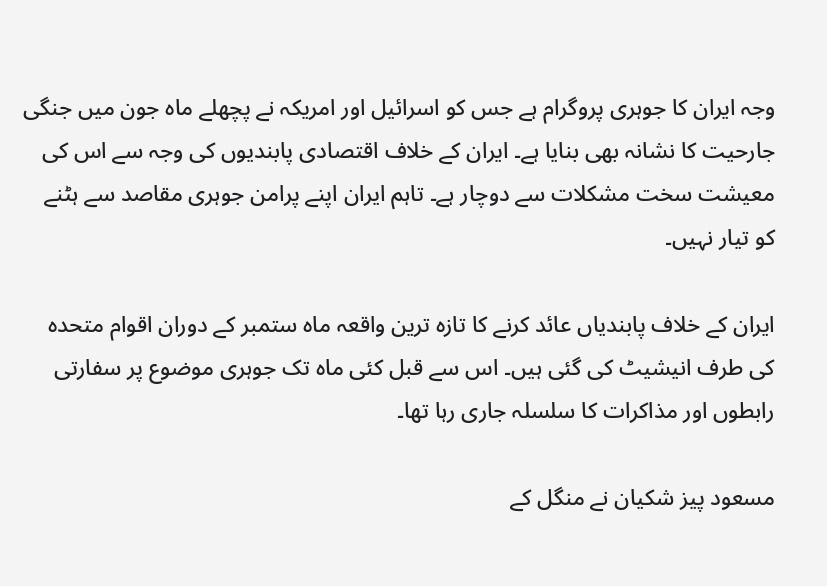وجہ ایران کا جوہری پروگرام ہے جس کو اسرائیل اور امریکہ نے پچھلے ماہ جون میں جنگی جارحیت کا نشانہ بھی بنایا ہے۔ ایران کے خلاف اقتصادی پابندیوں کی وجہ سے اس کی معیشت سخت مشکلات سے دوچار ہے۔ تاہم ایران اپنے پرامن جوہری مقاصد سے ہٹنے کو تیار نہیں۔

ایران کے خلاف پابندیاں عائد کرنے کا تازہ ترین واقعہ ماہ ستمبر کے دوران اقوام متحدہ کی طرف انیشیٹ کی گئی ہیں۔ اس سے قبل کئی ماہ تک جوہری موضوع پر سفارتی رابطوں اور مذاکرات کا سلسلہ جاری رہا تھا۔

مسعود پیز شکیان نے منگل کے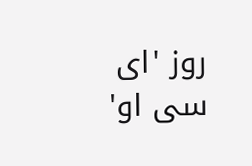روز 'ای سی او'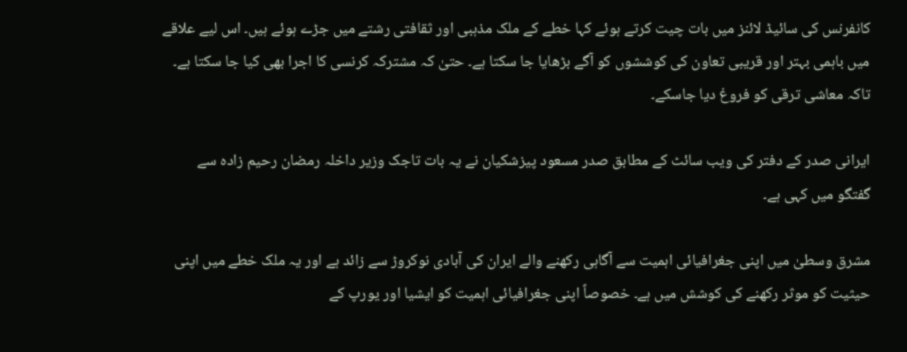کانفرنس کی سائیڈ لائنز میں بات چیت کرتے ہوئے کہا خطے کے ملک مذہبی اور ثقافتی رشتے میں جڑے ہوئے ہیں۔ اس لیے علاقے میں باہمی بہتر اور قریبی تعاون کی کوششوں کو آگے بڑھایا جا سکتا ہے۔ حتیٰ کہ مشترکہ کرنسی کا اجرا بھی کیا جا سکتا ہے۔ تاکہ معاشی ترقی کو فروغ دیا جاسکے۔

ایرانی صدر کے دفتر کی ویب سائٹ کے مطابق صدر مسعود پیزشکیان نے یہ بات تاجک وزیر داخلہ رمضان رحیم زادہ سے گفتگو میں کہی ہے۔

مشرق وسطیٰ میں اپنی جغرافیائی اہمیت سے آگاہی رکھنے والے ایران کی آبادی نوکروڑ سے زائد ہے اور یہ ملک خطے میں اپنی حیثیت کو موثر رکھنے کی کوشش میں ہے۔ خصوصاً اپنی جغرافیائی اہمیت کو ایشیا اور یورپ کے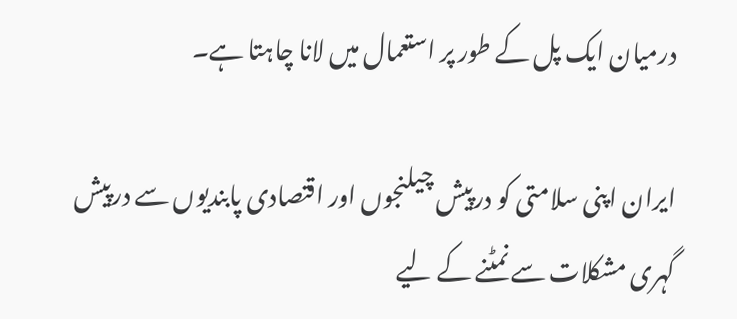درمیان ایک پل کے طور پر استعمال میں لانا چاہتا ہے۔

ایران اپنی سلامتی کو درپیش چیلنجوں اور اقتصادی پابندیوں سے درپیش گہری مشکلات سے نمٹنے کے لیے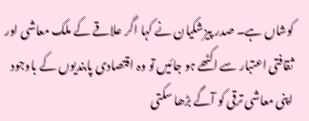کوشاں ہے۔ صدر پیزشکیان نے کہا اگر علاقے کے ملک معاشی اور ثقافتی اعتبار سے اکٹھے ہو جائیں تو وہ اقتصادی پابندیوں کے باوجود اپنی معاشی ترقی کو آگے بڑھا سکتی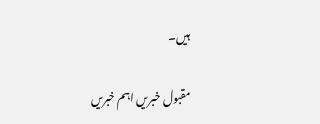ہیں۔

مقبول خبریں اہم خبریں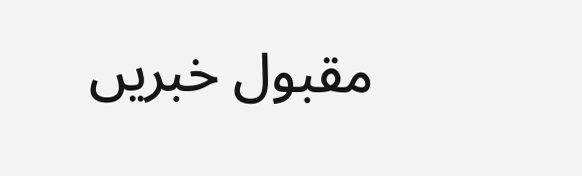مقبول خبریں